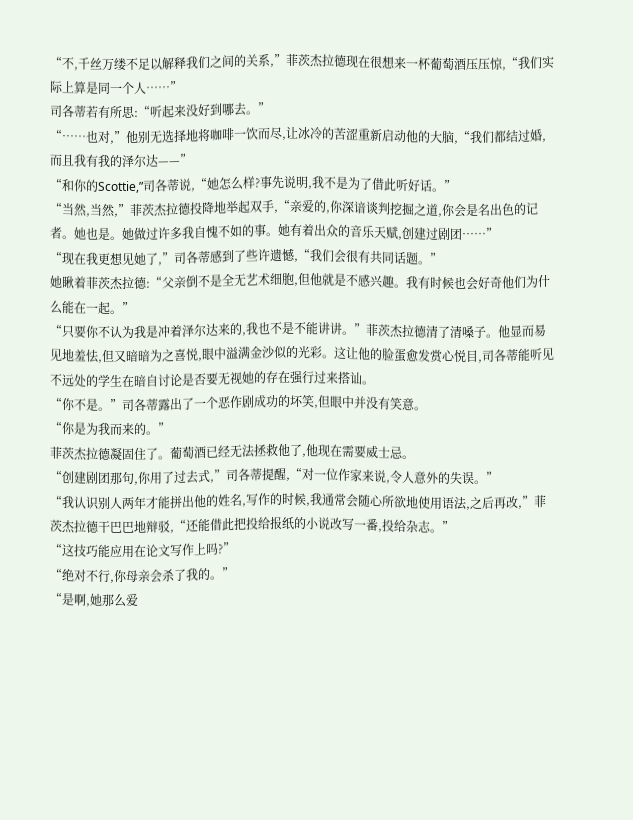“不,千丝万缕不足以解释我们之间的关系,”菲茨杰拉德现在很想来一杯葡萄酒压压惊,“我们实际上算是同一个人……”
司各蒂若有所思:“听起来没好到哪去。”
“……也对,”他别无选择地将咖啡一饮而尽,让冰冷的苦涩重新启动他的大脑,“我们都结过婚,而且我有我的泽尔达——”
“和你的Scottie,”司各蒂说,“她怎么样?事先说明,我不是为了借此听好话。”
“当然,当然,”菲茨杰拉德投降地举起双手,“亲爱的,你深谙谈判挖掘之道,你会是名出色的记者。她也是。她做过许多我自愧不如的事。她有着出众的音乐天赋,创建过剧团……”
“现在我更想见她了,”司各蒂感到了些许遗憾,“我们会很有共同话题。”
她瞅着菲茨杰拉德:“父亲倒不是全无艺术细胞,但他就是不感兴趣。我有时候也会好奇他们为什么能在一起。”
“只要你不认为我是冲着泽尔达来的,我也不是不能讲讲。”菲茨杰拉德清了清嗓子。他显而易见地羞怯,但又暗暗为之喜悦,眼中溢满金沙似的光彩。这让他的脸蛋愈发赏心悦目,司各蒂能听见不远处的学生在暗自讨论是否要无视她的存在强行过来搭讪。
“你不是。”司各蒂露出了一个恶作剧成功的坏笑,但眼中并没有笑意。
“你是为我而来的。”
菲茨杰拉德凝固住了。葡萄酒已经无法拯救他了,他现在需要威士忌。
“创建剧团那句,你用了过去式,”司各蒂提醒,“对一位作家来说,令人意外的失误。”
“我认识别人两年才能拼出他的姓名,写作的时候,我通常会随心所欲地使用语法,之后再改,”菲茨杰拉德干巴巴地辩驳,“还能借此把投给报纸的小说改写一番,投给杂志。”
“这技巧能应用在论文写作上吗?”
“绝对不行,你母亲会杀了我的。”
“是啊,她那么爱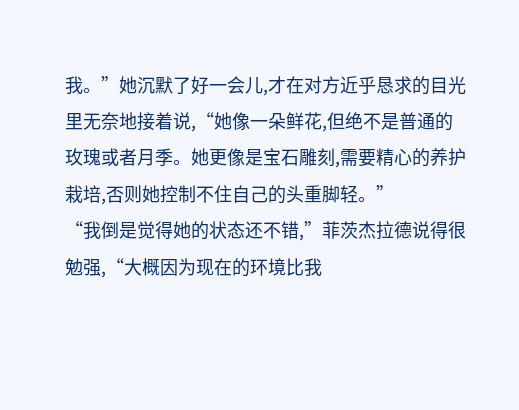我。”她沉默了好一会儿,才在对方近乎恳求的目光里无奈地接着说,“她像一朵鲜花,但绝不是普通的玫瑰或者月季。她更像是宝石雕刻,需要精心的养护栽培,否则她控制不住自己的头重脚轻。”
“我倒是觉得她的状态还不错,”菲茨杰拉德说得很勉强,“大概因为现在的环境比我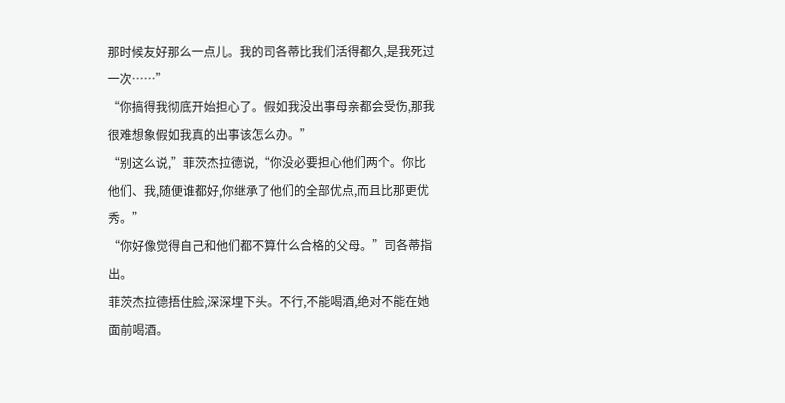那时候友好那么一点儿。我的司各蒂比我们活得都久,是我死过一次……”
“你搞得我彻底开始担心了。假如我没出事母亲都会受伤,那我很难想象假如我真的出事该怎么办。”
“别这么说,”菲茨杰拉德说,“你没必要担心他们两个。你比他们、我,随便谁都好,你继承了他们的全部优点,而且比那更优秀。”
“你好像觉得自己和他们都不算什么合格的父母。”司各蒂指出。
菲茨杰拉德捂住脸,深深埋下头。不行,不能喝酒,绝对不能在她面前喝酒。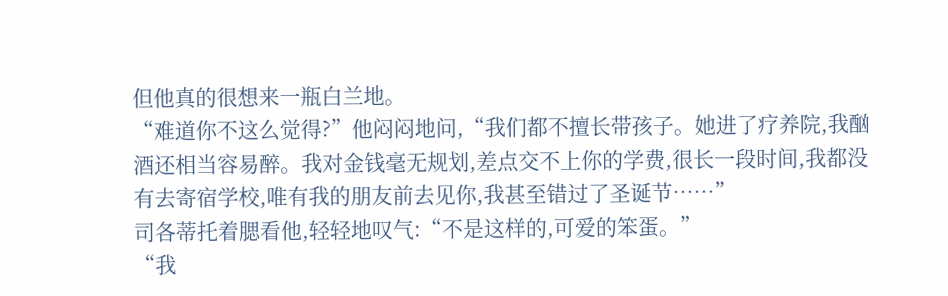但他真的很想来一瓶白兰地。
“难道你不这么觉得?”他闷闷地问,“我们都不擅长带孩子。她进了疗养院,我酗酒还相当容易醉。我对金钱毫无规划,差点交不上你的学费,很长一段时间,我都没有去寄宿学校,唯有我的朋友前去见你,我甚至错过了圣诞节……”
司各蒂托着腮看他,轻轻地叹气:“不是这样的,可爱的笨蛋。”
“我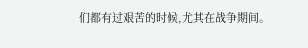们都有过艰苦的时候,尤其在战争期间。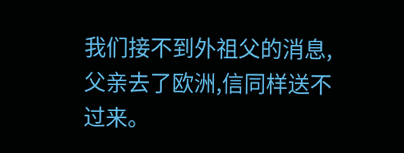我们接不到外祖父的消息,父亲去了欧洲,信同样送不过来。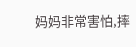妈妈非常害怕,摔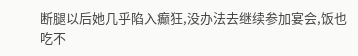断腿以后她几乎陷入癫狂,没办法去继续参加宴会,饭也吃不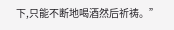下,只能不断地喝酒然后祈祷。”